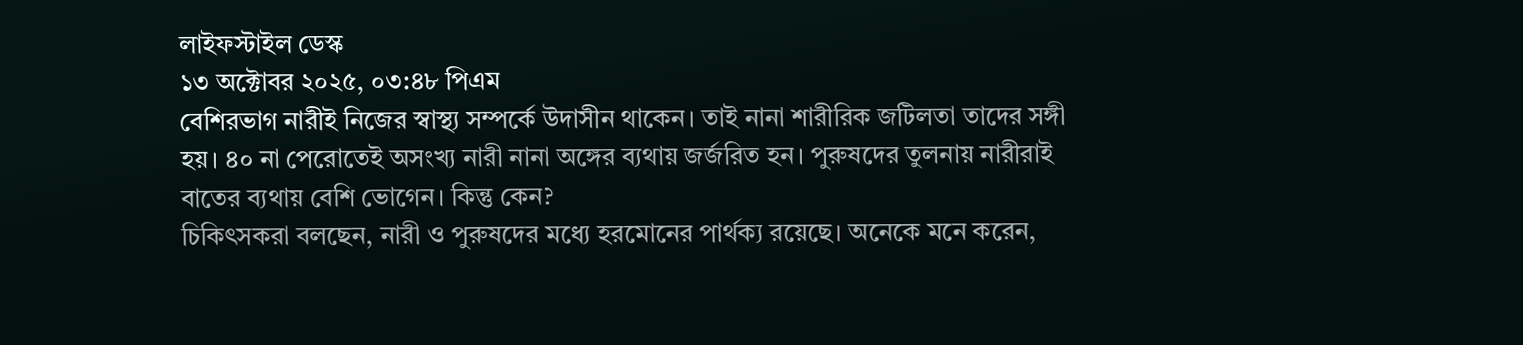লাইফস্টাইল ডেস্ক
১৩ অক্টোবর ২০২৫, ০৩:৪৮ পিএম
বেশিরভাগ নারীই নিজের স্বাস্থ্য সম্পর্কে উদাসীন থাকেন। তাই নানা শারীরিক জটিলতা তাদের সঙ্গী হয়। ৪০ না পেরোতেই অসংখ্য নারী নানা অঙ্গের ব্যথায় জর্জরিত হন। পুরুষদের তুলনায় নারীরাই বাতের ব্যথায় বেশি ভোগেন। কিন্তু কেন?
চিকিৎসকরা বলছেন, নারী ও পুরুষদের মধ্যে হরমোনের পার্থক্য রয়েছে। অনেকে মনে করেন,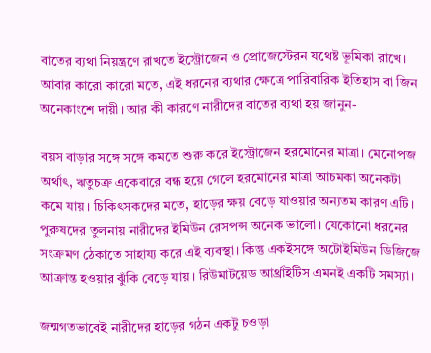বাতের ব্যথা নিয়ন্ত্রণে রাখতে ইস্ট্রোজেন ও প্রোজেস্টেরন যথেষ্ট ভূমিকা রাখে। আবার কারো কারো মতে, এই ধরনের ব্যথার ক্ষেত্রে পারিবারিক ইতিহাস বা জিন অনেকাংশে দায়ী। আর কী কারণে নারীদের বাতের ব্যথা হয় জানুন-

বয়স বাড়ার সঙ্গে সঙ্গে কমতে শুরু করে ইস্ট্রোজেন হরমোনের মাত্রা। মেনোপজ অর্থাৎ, ঋতুচক্র একেবারে বন্ধ হয়ে গেলে হরমোনের মাত্রা আচমকা অনেকটা কমে যায়। চিকিৎসকদের মতে, হাড়ের ক্ষয় বেড়ে যাওয়ার অন্যতম কারণ এটি।
পুরুষদের তুলনায় নারীদের ইমিউন রেসপন্স অনেক ভালো। যেকোনো ধরনের সংক্রমণ ঠেকাতে সাহায্য করে এই ব্যবস্থা। কিন্তু একইসঙ্গে অটোইমিউন ডিজিজে আক্রান্ত হওয়ার ঝুঁকি বেড়ে যায়। রিউমাটয়েড আর্থ্রাইটিস এমনই একটি সমস্যা।

জন্মগতভাবেই নারীদের হাড়ের গঠন একটু চওড়া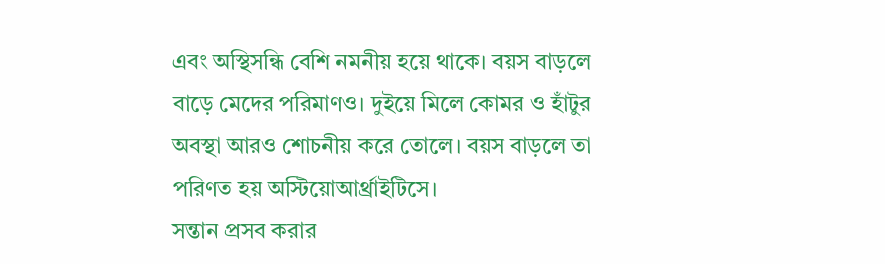এবং অস্থিসন্ধি বেশি নমনীয় হয়ে থাকে। বয়স বাড়লে বাড়ে মেদের পরিমাণও। দুইয়ে মিলে কোমর ও হাঁটুর অবস্থা আরও শোচনীয় করে তোলে। বয়স বাড়লে তা পরিণত হয় অস্টিয়োআর্থ্রাইটিসে।
সন্তান প্রসব করার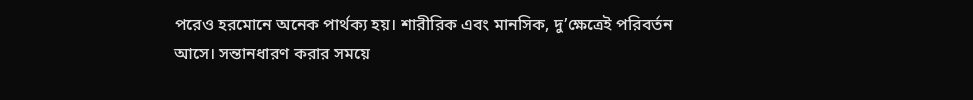পরেও হরমোনে অনেক পার্থক্য হয়। শারীরিক এবং মানসিক, দু’ক্ষেত্রেই পরিবর্তন আসে। সন্তানধারণ করার সময়ে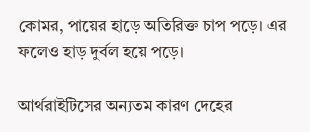কোমর, পায়ের হাড়ে অতিরিক্ত চাপ পড়ে। এর ফলেও হাড় দুর্বল হয়ে পড়ে।

আর্থরাইটিসের অন্যতম কারণ দেহের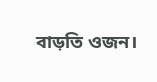বাড়তি ওজন।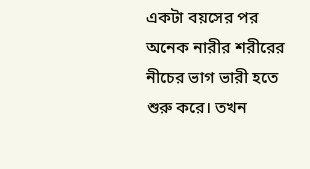একটা বয়সের পর অনেক নারীর শরীরের নীচের ভাগ ভারী হতে শুরু করে। তখন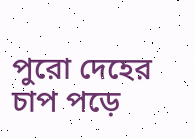পুরো দেহের চাপ পড়ে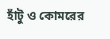হাঁটু ও কোমরের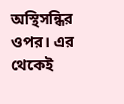অস্থিসন্ধির ওপর। এর থেকেই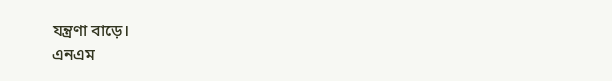যন্ত্রণা বাড়ে।
এনএম